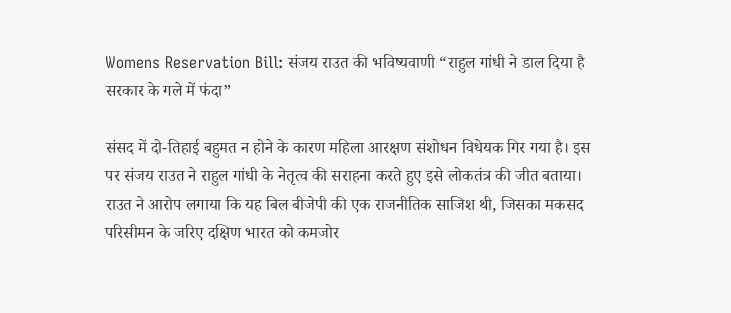Womens Reservation Bill: संजय राउत की भविष्यवाणी “राहुल गांधी ने डाल दिया है सरकार के गले में फंदा”

संसद में दो-तिहाई बहुमत न होने के कारण महिला आरक्षण संशोधन विधेयक गिर गया है। इस पर संजय राउत ने राहुल गांधी के नेतृत्व की सराहना करते हुए इसे लोकतंत्र की जीत बताया। राउत ने आरोप लगाया कि यह बिल बीजेपी की एक राजनीतिक साजिश थी, जिसका मकसद परिसीमन के जरिए दक्षिण भारत को कमजोर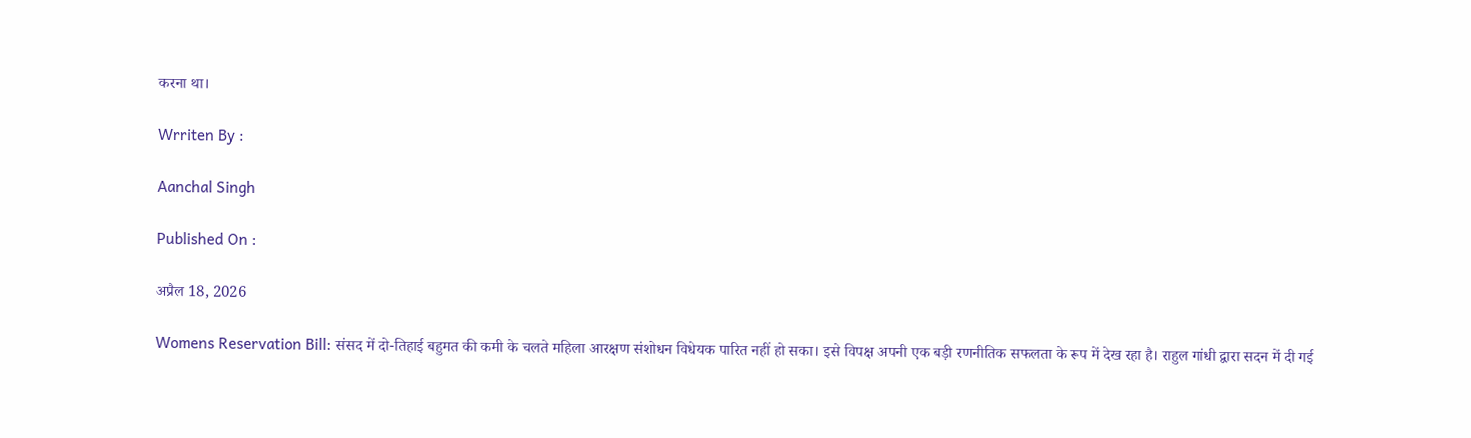करना था।

Wrriten By :

Aanchal Singh

Published On :

अप्रैल 18, 2026

Womens Reservation Bill: संसद में दो-तिहाई बहुमत की कमी के चलते महिला आरक्षण संशोधन विधेयक पारित नहीं हो सका। इसे विपक्ष अपनी एक बड़ी रणनीतिक सफलता के रूप में देख रहा है। राहुल गांधी द्वारा सदन में दी गई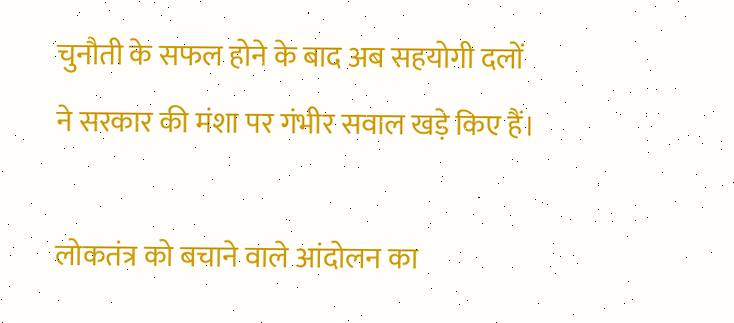चुनौती के सफल होने के बाद अब सहयोगी दलों ने सरकार की मंशा पर गंभीर सवाल खड़े किए हैं।

लोकतंत्र को बचाने वाले आंदोलन का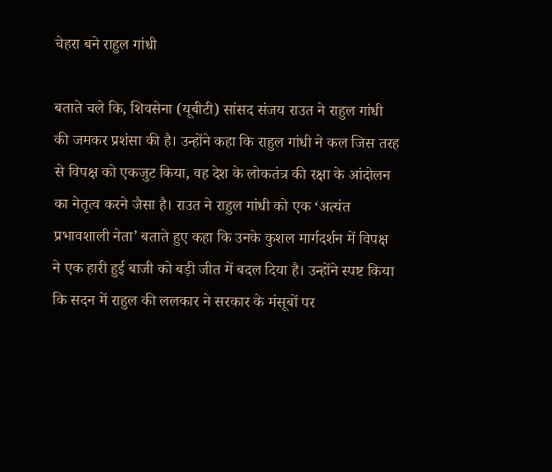चेहरा बने राहुल गांधी

बताते चले कि, शिवसेना (यूबीटी) सांसद संजय राउत ने राहुल गांधी की जमकर प्रशंसा की है। उन्होंने कहा कि राहुल गांधी ने कल जिस तरह से विपक्ष को एकजुट किया, वह देश के लोकतंत्र की रक्षा के आंदोलन का नेतृत्व करने जैसा है। राउत ने राहुल गांधी को एक ‘अत्यंत प्रभावशाली नेता’ बताते हुए कहा कि उनके कुशल मार्गदर्शन में विपक्ष ने एक हारी हुई बाजी को बड़ी जीत में बदल दिया है। उन्होंने स्पष्ट किया कि सदन में राहुल की ललकार ने सरकार के मंसूबों पर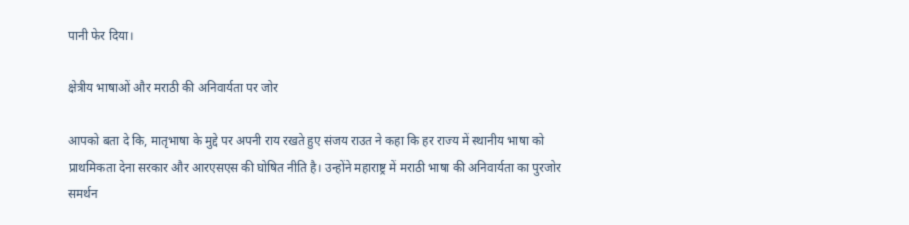पानी फेर दिया।

क्षेत्रीय भाषाओं और मराठी की अनिवार्यता पर जोर

आपको बता दे कि, मातृभाषा के मुद्दे पर अपनी राय रखते हुए संजय राउत ने कहा कि हर राज्य में स्थानीय भाषा को प्राथमिकता देना सरकार और आरएसएस की घोषित नीति है। उन्होंने महाराष्ट्र में मराठी भाषा की अनिवार्यता का पुरजोर समर्थन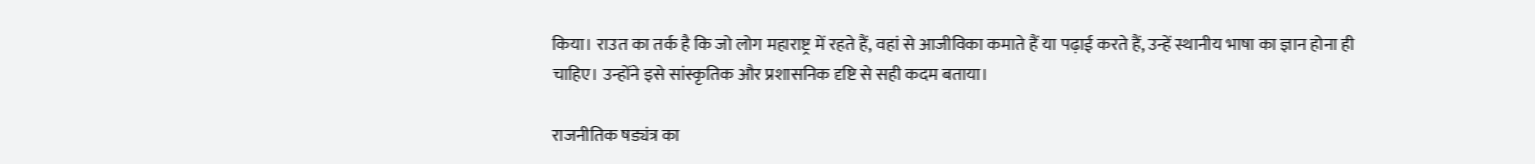किया। राउत का तर्क है कि जो लोग महाराष्ट्र में रहते हैं, वहां से आजीविका कमाते हैं या पढ़ाई करते हैं, उन्हें स्थानीय भाषा का ज्ञान होना ही चाहिए। उन्होंने इसे सांस्कृतिक और प्रशासनिक दृष्टि से सही कदम बताया।

राजनीतिक षड्यंत्र का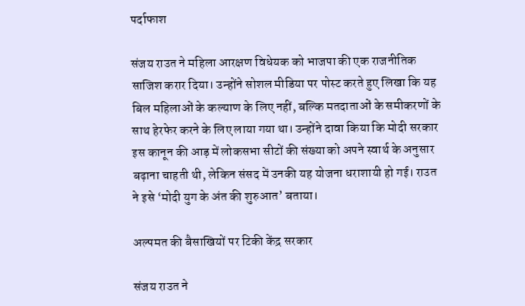पर्दाफाश

संजय राउत ने महिला आरक्षण विधेयक को भाजपा की एक राजनीतिक साजिश करार दिया। उन्होंने सोशल मीडिया पर पोस्ट करते हुए लिखा कि यह बिल महिलाओं के कल्याण के लिए नहीं, बल्कि मतदाताओं के समीकरणों के साथ हेरफेर करने के लिए लाया गया था। उन्होंने दावा किया कि मोदी सरकार इस कानून की आड़ में लोकसभा सीटों की संख्या को अपने स्वार्थ के अनुसार बढ़ाना चाहती थी, लेकिन संसद में उनकी यह योजना धराशायी हो गई। राउत ने इसे ‘मोदी युग के अंत की शुरुआत’ बताया।

अल्पमत की बैसाखियों पर टिकी केंद्र सरकार

संजय राउत ने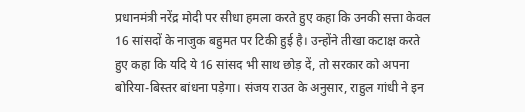प्रधानमंत्री नरेंद्र मोदी पर सीधा हमला करते हुए कहा कि उनकी सत्ता केवल 16 सांसदों के नाजुक बहुमत पर टिकी हुई है। उन्होंने तीखा कटाक्ष करते हुए कहा कि यदि ये 16 सांसद भी साथ छोड़ दें, तो सरकार को अपना बोरिया-बिस्तर बांधना पड़ेगा। संजय राउत के अनुसार, राहुल गांधी ने इन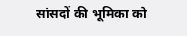सांसदों की भूमिका को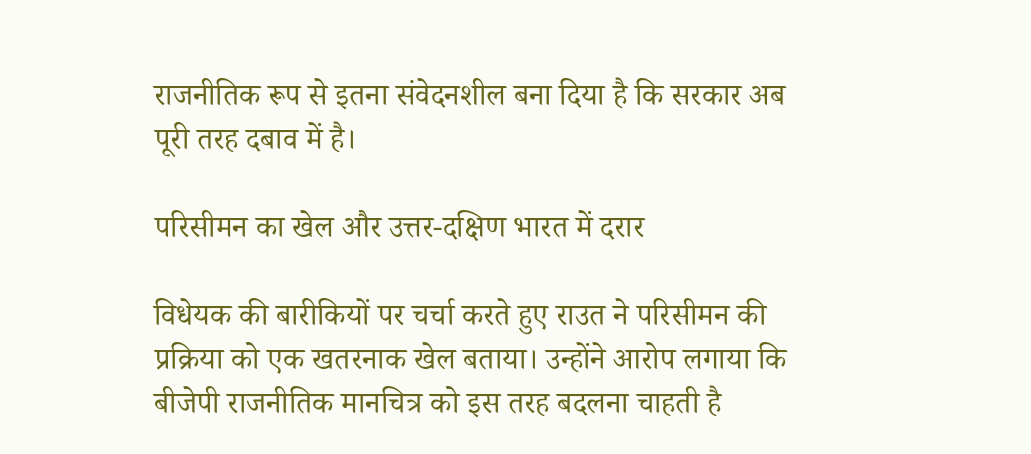राजनीतिक रूप से इतना संवेदनशील बना दिया है कि सरकार अब पूरी तरह दबाव में है।

परिसीमन का खेल और उत्तर-दक्षिण भारत में दरार

विधेयक की बारीकियों पर चर्चा करते हुए राउत ने परिसीमन की प्रक्रिया को एक खतरनाक खेल बताया। उन्होंने आरोप लगाया कि बीजेपी राजनीतिक मानचित्र को इस तरह बदलना चाहती है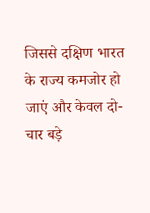जिससे दक्षिण भारत के राज्य कमजोर हो जाएं और केवल दो-चार बड़े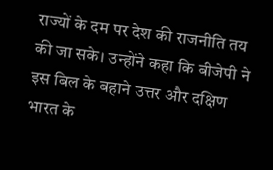राज्यों के दम पर देश की राजनीति तय की जा सके। उन्होंने कहा कि बीजेपी ने इस बिल के बहाने उत्तर और दक्षिण भारत के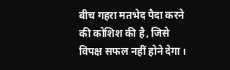बीच गहरा मतभेद पैदा करने की कोशिश की है, जिसे विपक्ष सफल नहीं होने देगा।